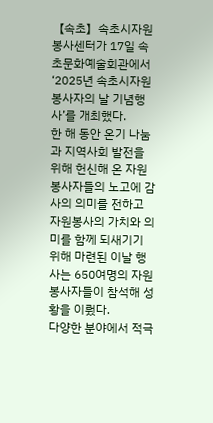【속초】속초시자원봉사센터가 17일 속초문화예술회관에서 ‘2025년 속초시자원봉사자의 날 기념행사’를 개최했다.
한 해 동안 온기 나눔과 지역사회 발전을 위해 헌신해 온 자원봉사자들의 노고에 감사의 의미를 전하고 자원봉사의 가치와 의미를 함께 되새기기 위해 마련된 이날 행사는 650여명의 자원봉사자들이 참석해 성황을 이뤘다.
다양한 분야에서 적극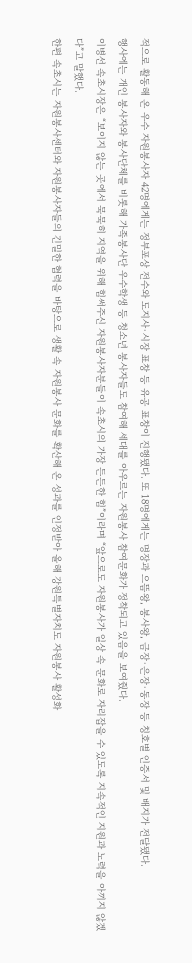적으로 활동해 온 우수 자원봉사자 42명에게는 정부포상 전수와 도지사·시장 표창 등 유공 표창이 진행됐다. 또 18명에게는 명장과 으뜸왕, 봉사왕, 금장·은장·동장 등 칭호별 인증서 및 배지가 전달됐다.
행사에는 개인 봉사자와 봉사단체를 비롯해 가족봉사단 우수학생 등 청소년 봉사자들도 참여해 세대를 아우르는 자원봉사 참여문화가 정착되고 있음을 보여줬다.
이병선 속초시장은 “보이지 않는 곳에서 묵묵히 지역을 위해 힘써주신 자원봉사자분들이 속초시의 가장 든든한 힘”이라며 “앞으로도 자원봉사가 일상 속 문화로 자리잡을 수 있도록 지속적인 지원과 노력을 아끼지 않겠다”고 말했다.
한편 속초시는 자원봉사센터와 자원봉사자들의 긴밀한 협력을 바탕으로 생활 속 자원봉사 문화를 확산해 온 성과를 인정받아 올해 강원특별자치도 자원봉사 활성화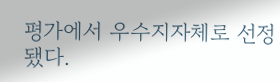평가에서 우수지자체로 선정됐다.